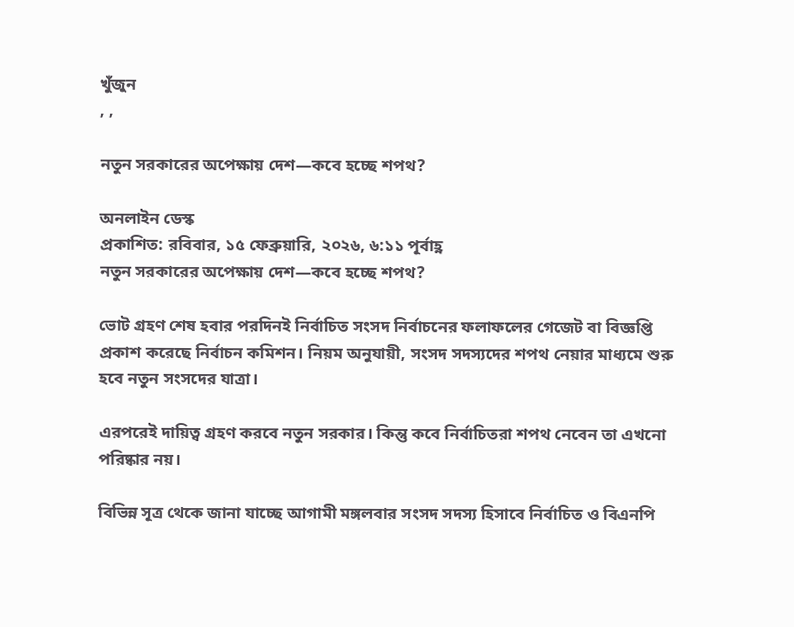খুঁজুন
, ,

নতুন সরকারের অপেক্ষায় দেশ—কবে হচ্ছে শপথ?

অনলাইন ডেস্ক
প্রকাশিত: রবিবার, ১৫ ফেব্রুয়ারি, ২০২৬, ৬:১১ পূর্বাহ্ণ
নতুন সরকারের অপেক্ষায় দেশ—কবে হচ্ছে শপথ?

ভোট গ্রহণ শেষ হবার পরদিনই নির্বাচিত সংসদ নির্বাচনের ফলাফলের গেজেট বা বিজ্ঞপ্তি প্রকাশ করেছে নির্বাচন কমিশন। নিয়ম অনুযায়ী, সংসদ সদস্যদের শপথ নেয়ার মাধ্যমে শুরু হবে নতুন সংসদের যাত্রা।

এরপরেই দায়িত্ব গ্রহণ করবে নতুন সরকার। কিন্তু কবে নির্বাচিতরা শপথ নেবেন তা এখনো পরিষ্কার নয়।

বিভিন্ন সূত্র থেকে জানা যাচ্ছে আগামী মঙ্গলবার সংসদ সদস্য হিসাবে নির্বাচিত ও বিএনপি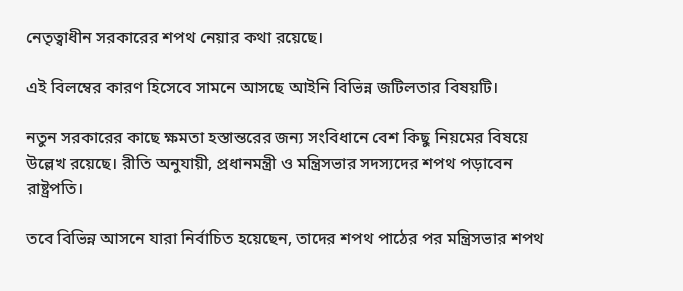নেতৃত্বাধীন সরকারের শপথ নেয়ার কথা রয়েছে।

এই বিলম্বের কারণ হিসেবে সামনে আসছে আইনি বিভিন্ন জটিলতার বিষয়টি।

নতুন সরকারের কাছে ক্ষমতা হস্তান্তরের জন্য সংবিধানে বেশ কিছু নিয়মের বিষয়ে উল্লেখ রয়েছে। রীতি অনুযায়ী, প্রধানমন্ত্রী ও মন্ত্রিসভার সদস্যদের শপথ পড়াবেন রাষ্ট্রপতি।

তবে বিভিন্ন আসনে যারা নির্বাচিত হয়েছেন, তাদের শপথ পাঠের পর মন্ত্রিসভার শপথ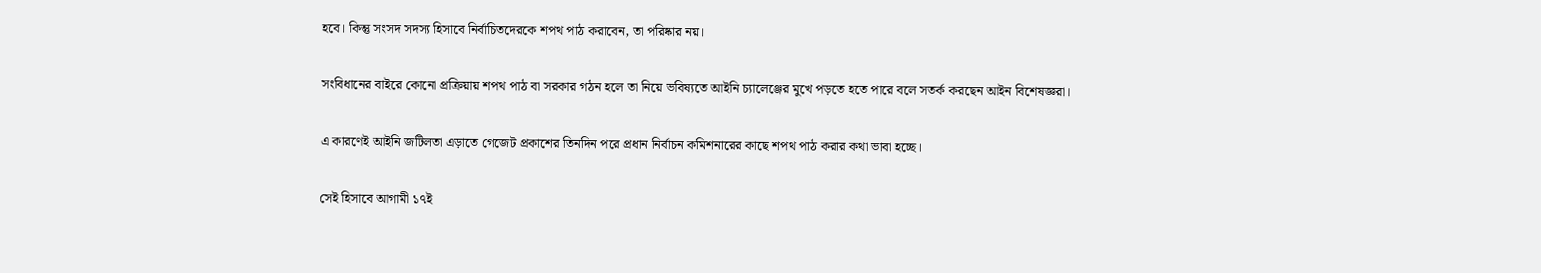হবে। কিন্তু সংসদ সদস্য হিসাবে নির্বাচিতদেরকে শপথ পাঠ করাবেন, তা পরিষ্কার নয়।

সংবিধানের বাইরে কোনো প্রক্রিয়ায় শপথ পাঠ বা সরকার গঠন হলে তা নিয়ে ভবিষ্যতে আইনি চ্যালেঞ্জের মুখে পড়তে হতে পারে বলে সতর্ক করছেন আইন বিশেষজ্ঞরা।

এ কারণেই আইনি জটিলতা এড়াতে গেজেট প্রকাশের তিনদিন পরে প্রধান নির্বাচন কমিশনারের কাছে শপথ পাঠ করার কথা ভাবা হচ্ছে।

সেই হিসাবে আগামী ১৭ই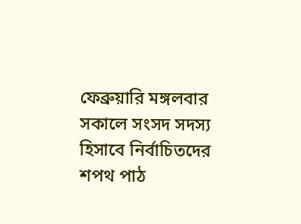ফেব্রুয়ারি মঙ্গলবার সকালে সংসদ সদস্য হিসাবে নির্বাচিতদের শপথ পাঠ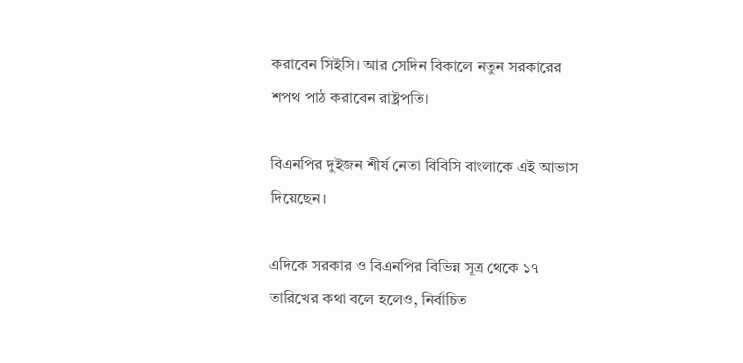করাবেন সিইসি। আর সেদিন বিকালে নতুন সরকারের শপথ পাঠ করাবেন রাষ্ট্রপতি।

বিএনপির দুইজন শীর্ষ নেতা বিবিসি বাংলাকে এই আভাস দিয়েছেন।

এদিকে সরকার ও বিএনপির বিভিন্ন সূত্র থেকে ১৭ তারিখের কথা বলে হলেও, নির্বাচিত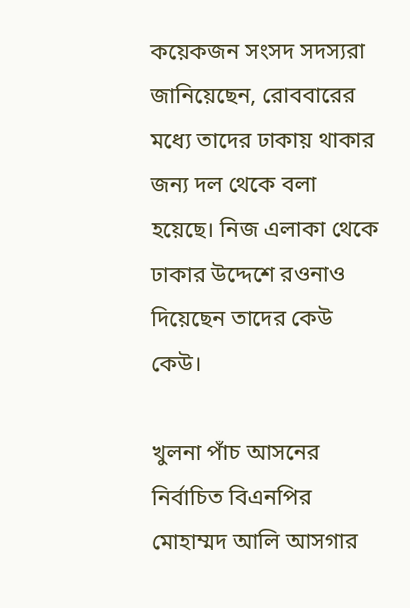কয়েকজন সংসদ সদস্যরা জানিয়েছেন, রোববারের মধ্যে তাদের ঢাকায় থাকার জন্য দল থেকে বলা হয়েছে। নিজ এলাকা থেকে ঢাকার উদ্দেশে রওনাও দিয়েছেন তাদের কেউ কেউ।

খুলনা পাঁচ আসনের নির্বাচিত বিএনপির মোহাম্মদ আলি আসগার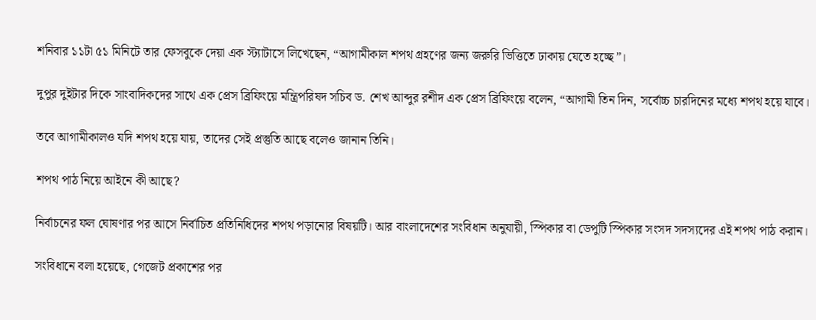শনিবার ১১টা ৫১ মিনিটে তার ফেসবুকে দেয়া এক স্ট্যাটাসে লিখেছেন, “আগামীকাল শপথ গ্রহণের জন্য জরুরি ভিত্তিতে ঢাকায় যেতে হচ্ছে”।

দুপুর দুইটার দিকে সাংবাদিকদের সাথে এক প্রেস ব্রিফিংয়ে মন্ত্রিপরিষদ সচিব ড. শেখ আব্দুর রশীদ এক প্রেস ব্রিফিংয়ে বলেন, “আগামী তিন দিন, সর্বোচ্চ চারদিনের মধ্যে শপথ হয়ে যাবে।

তবে আগামীকালও যদি শপথ হয়ে যায়, তাদের সেই প্রস্তুতি আছে বলেও জানান তিনি।

শপথ পাঠ নিয়ে আইনে কী আছে?

নির্বাচনের ফল ঘোষণার পর আসে নির্বাচিত প্রতিনিধিদের শপথ পড়ানোর বিষয়টি। আর বাংলাদেশের সংবিধান অনুযায়ী, স্পিকার বা ডেপুটি স্পিকার সংসদ সদস্যদের এই শপথ পাঠ করান।

সংবিধানে বলা হয়েছে, গেজেট প্রকাশের পর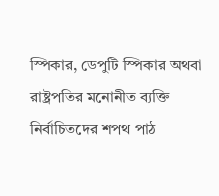স্পিকার, ডেপুটি স্পিকার অথবা রাষ্ট্রপতির মনোনীত ব্যক্তি নির্বাচিতদের শপথ পাঠ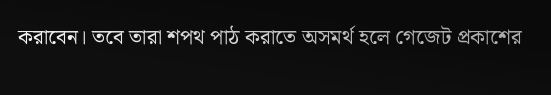করাবেন। তবে তারা শপথ পাঠ করাতে অসমর্থ হলে গেজেট প্রকাশের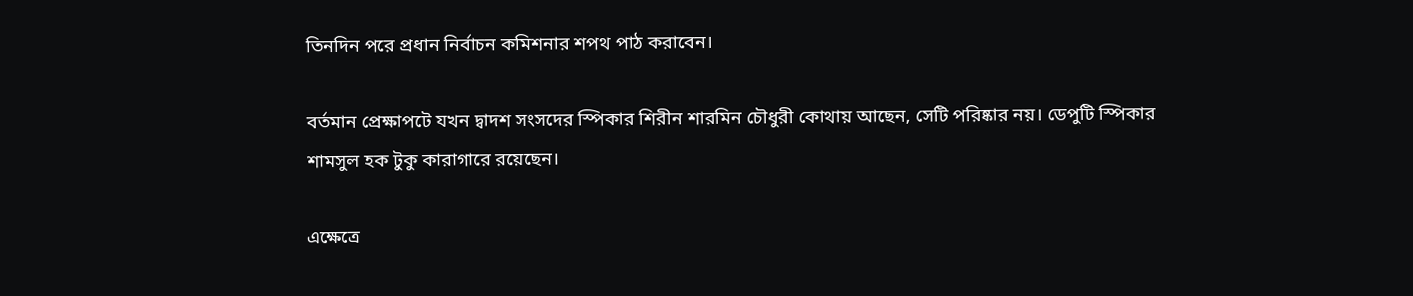তিনদিন পরে প্রধান নির্বাচন কমিশনার শপথ পাঠ করাবেন।

বর্তমান প্রেক্ষাপটে যখন দ্বাদশ সংসদের স্পিকার শিরীন শারমিন চৌধুরী কোথায় আছেন, সেটি পরিষ্কার নয়। ডেপুটি স্পিকার শামসুল হক টুকু কারাগারে রয়েছেন।

এক্ষেত্রে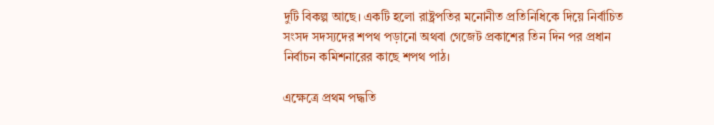দুটি বিকল্প আছে। একটি হলো রাষ্ট্রপতির মনোনীত প্রতিনিধিকে দিয়ে নির্বাচিত সংসদ সদস্যদের শপথ পড়ানো অথবা গেজেট প্রকাশের তিন দিন পর প্রধান নির্বাচন কমিশনারের কাছে শপথ পাঠ।

এক্ষেত্রে প্রথম পদ্ধতি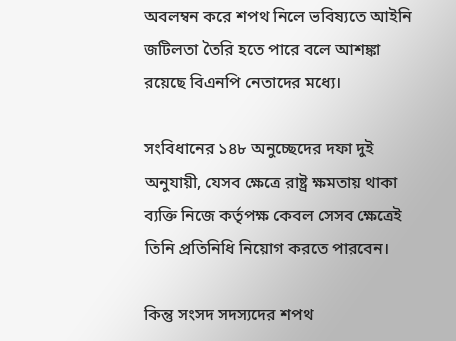অবলম্বন করে শপথ নিলে ভবিষ্যতে আইনি জটিলতা তৈরি হতে পারে বলে আশঙ্কা রয়েছে বিএনপি নেতাদের মধ্যে।

সংবিধানের ১৪৮ অনুচ্ছেদের দফা দুই অনুযায়ী, যেসব ক্ষেত্রে রাষ্ট্র ক্ষমতায় থাকা ব্যক্তি নিজে কর্তৃপক্ষ কেবল সেসব ক্ষেত্রেই তিনি প্রতিনিধি নিয়োগ করতে পারবেন।

কিন্তু সংসদ সদস্যদের শপথ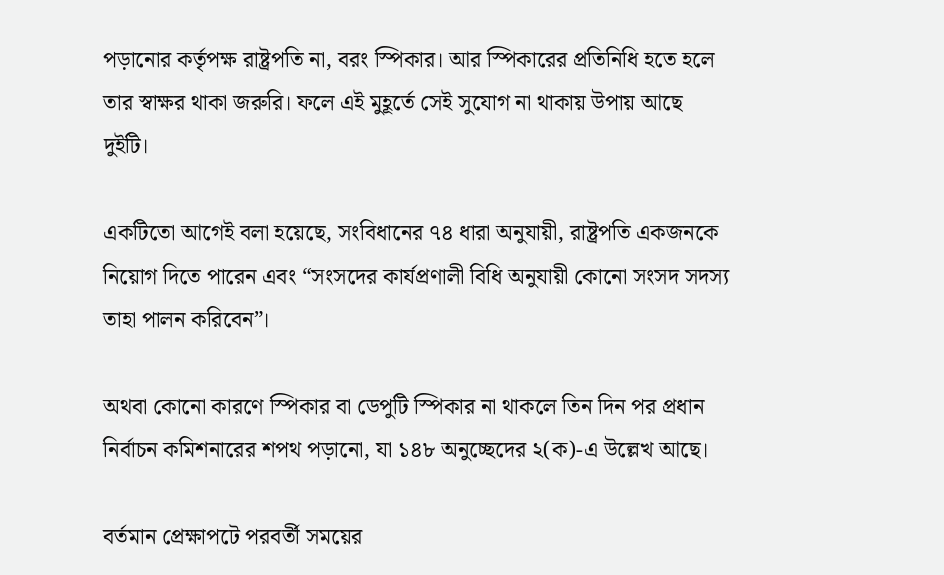পড়ানোর কর্তৃপক্ষ রাষ্ট্রপতি না, বরং স্পিকার। আর স্পিকারের প্রতিনিধি হতে হলে তার স্বাক্ষর থাকা জরুরি। ফলে এই মুহূর্তে সেই সুযোগ না থাকায় উপায় আছে দুইটি।

একটিতো আগেই বলা হয়েছে, সংবিধানের ৭৪ ধারা অনুযায়ী, রাষ্ট্রপতি একজনকে নিয়োগ দিতে পারেন এবং “সংসদের কার্যপ্রণালী বিধি অনুযায়ী কোনো সংসদ সদস্য তাহা পালন করিবেন”।

অথবা কোনো কারণে স্পিকার বা ডেপুটি স্পিকার না থাকলে তিন দিন পর প্রধান নির্বাচন কমিশনারের শপথ পড়ানো, যা ১৪৮ অনুচ্ছেদের ২(ক)-এ উল্লেখ আছে।

বর্তমান প্রেক্ষাপটে পরবর্তী সময়ের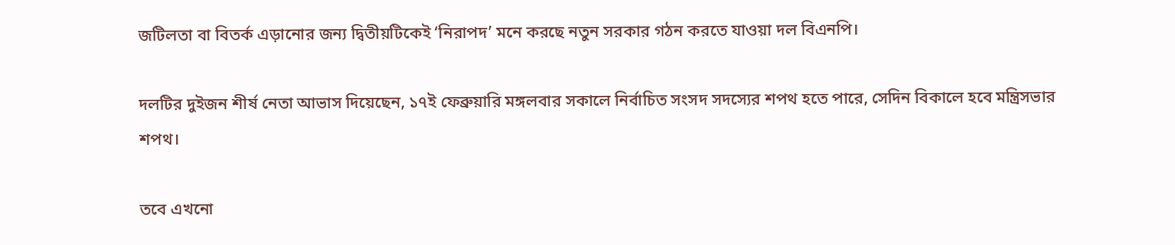জটিলতা বা বিতর্ক এড়ানোর জন্য দ্বিতীয়টিকেই ‘নিরাপদ’ মনে করছে নতুন সরকার গঠন করতে যাওয়া দল বিএনপি।

দলটির দুইজন শীর্ষ নেতা আভাস দিয়েছেন, ১৭ই ফেব্রুয়ারি মঙ্গলবার সকালে নির্বাচিত সংসদ সদস্যের শপথ হতে পারে, সেদিন বিকালে হবে মন্ত্রিসভার শপথ।

তবে এখনো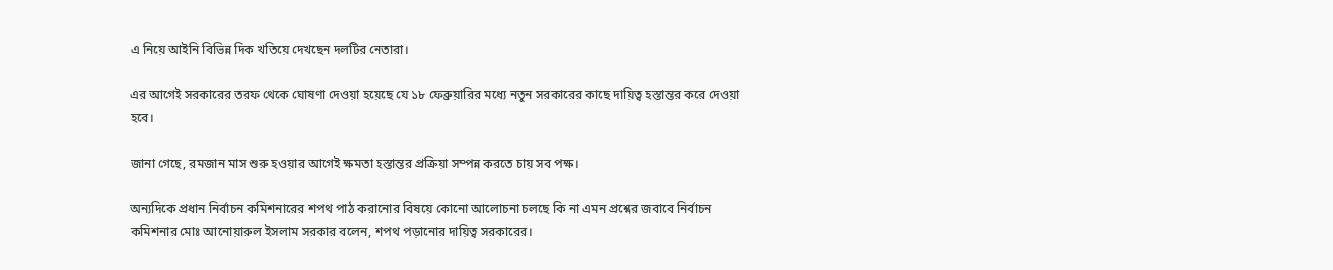এ নিয়ে আইনি বিভিন্ন দিক খতিয়ে দেখছেন দলটির নেতারা।

এর আগেই সরকারের তরফ থেকে ঘোষণা দেওয়া হয়েছে যে ১৮ ফেব্রুয়ারির মধ্যে নতুন সরকারের কাছে দায়িত্ব হস্তান্তর করে দেওয়া হবে।

জানা গেছে, রমজান মাস শুরু হওয়ার আগেই ক্ষমতা হস্তান্তর প্রক্রিয়া সম্পন্ন করতে চায় সব পক্ষ।

অন্যদিকে প্রধান নির্বাচন কমিশনারের শপথ পাঠ করানোর বিষয়ে কোনো আলোচনা চলছে কি না এমন প্রশ্নের জবাবে নির্বাচন কমিশনার মোঃ আনোয়ারুল ইসলাম সরকার বলেন, শপথ পড়ানোর দায়িত্ব সরকারের।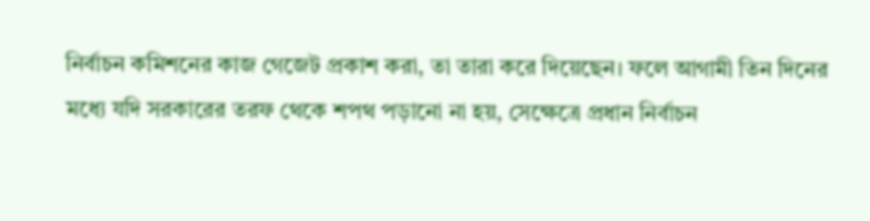নির্বাচন কমিশনের কাজ গেজেট প্রকাশ করা, তা তারা করে দিয়েছেন। ফলে আগামী তিন দিনের মধ্যে যদি সরকারের তরফ থেকে শপথ পড়ানো না হয়, সেক্ষেত্রে প্রধান নির্বাচন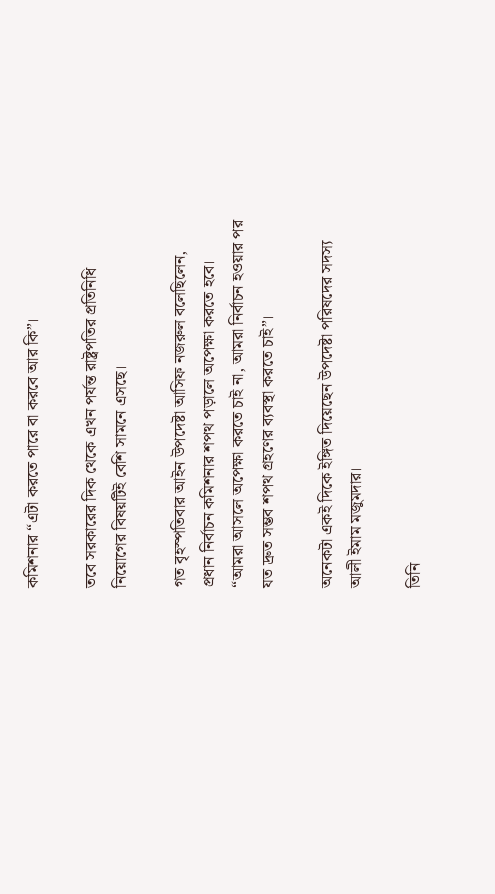কমিশনার “এটা করতে পারে বা করবে আর কি”।

তবে সরকারের দিক থেকে এখন পর্যন্ত রাষ্ট্রপতির প্রতিনিধি নিয়োগের বিষয়টিই বেশি সামনে এসছে।

গত বৃহস্পতিবার আইন উপদেষ্টা আসিফ নজরুল বলেছিলেন, প্রধান নির্বাচন কমিশনার শপথ পড়ালে অপেক্ষা করতে হবে। “আমরা আসলে অপেক্ষা করতে চাই না, আমরা নির্বাচন হওয়ার পর যত দ্রুত সম্ভব শপথ গ্রহণের ব্যবস্থা করতে চাই”।

অনেকটা একই দিকে ইঙ্গিত দিয়েছেন উপদেষ্টা পরিষদের সদস্য আলী ইমাম মজুমদার।

তিনি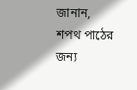জানান, শপথ পাঠের জন্য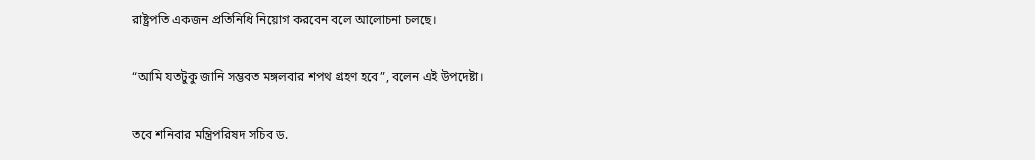রাষ্ট্রপতি একজন প্রতিনিধি নিয়োগ করবেন বলে আলোচনা চলছে।

“আমি যতটুকু জানি সম্ভবত মঙ্গলবার শপথ গ্রহণ হবে”, বলেন এই উপদেষ্টা।

তবে শনিবার মন্ত্রিপরিষদ সচিব ড.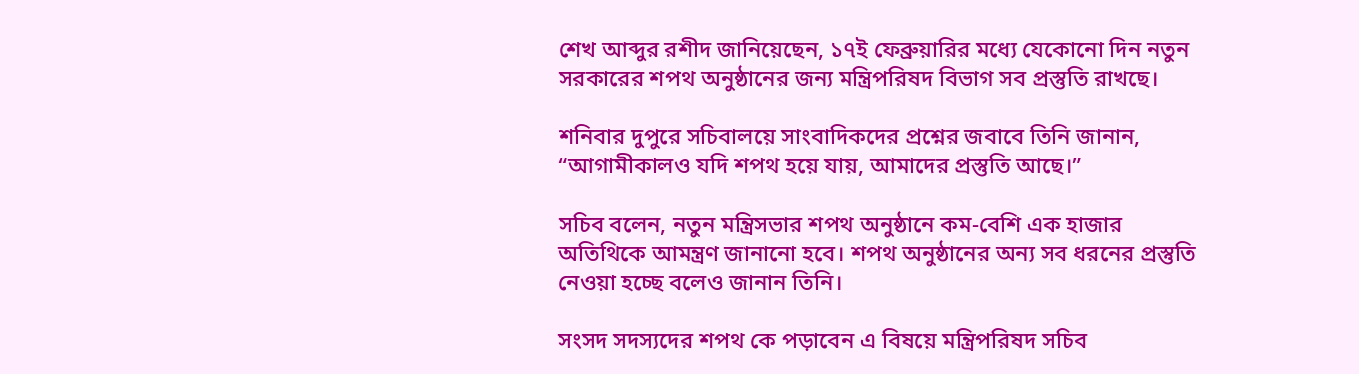শেখ আব্দুর রশীদ জানিয়েছেন, ১৭ই ফেব্রুয়ারির মধ্যে যেকোনো দিন নতুন সরকারের শপথ অনুষ্ঠানের জন্য মন্ত্রিপরিষদ বিভাগ সব প্রস্তুতি রাখছে।

শনিবার দুপুরে সচিবালয়ে সাংবাদিকদের প্রশ্নের জবাবে তিনি জানান, “আগামীকালও যদি শপথ হয়ে যায়, আমাদের প্রস্তুতি আছে।”

সচিব বলেন, নতুন মন্ত্রিসভার শপথ অনুষ্ঠানে কম-বেশি এক হাজার অতিথিকে আমন্ত্রণ জানানো হবে। শপথ অনুষ্ঠানের অন্য সব ধরনের প্রস্তুতি নেওয়া হচ্ছে বলেও জানান তিনি।

সংসদ সদস্যদের শপথ কে পড়াবেন এ বিষয়ে মন্ত্রিপরিষদ সচিব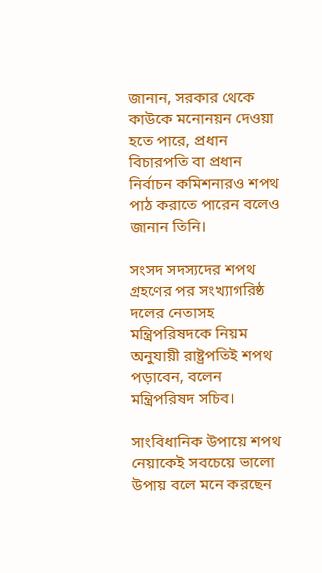জানান, সরকার থেকে কাউকে মনোনয়ন দেওয়া হতে পারে, প্রধান বিচারপতি বা প্রধান নির্বাচন কমিশনারও শপথ পাঠ করাতে পারেন বলেও জানান তিনি।

সংসদ সদস্যদের শপথ গ্রহণের পর সংখ্যাগরিষ্ঠ দলের নেতাসহ মন্ত্রিপরিষদকে নিয়ম অনুযায়ী রাষ্ট্রপতিই শপথ পড়াবেন, বলেন মন্ত্রিপরিষদ সচিব।

সাংবিধানিক উপায়ে শপথ নেয়াকেই সবচেয়ে ভালো উপায় বলে মনে করছেন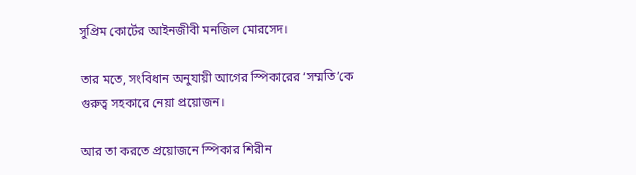সুপ্রিম কোর্টের আইনজীবী মনজিল মোরসেদ।

তার মতে, সংবিধান অনুযায়ী আগের স্পিকারের ‘সম্মতি’কে গুরুত্ব সহকারে নেয়া প্রয়োজন।

আর তা করতে প্রয়োজনে স্পিকার শিরীন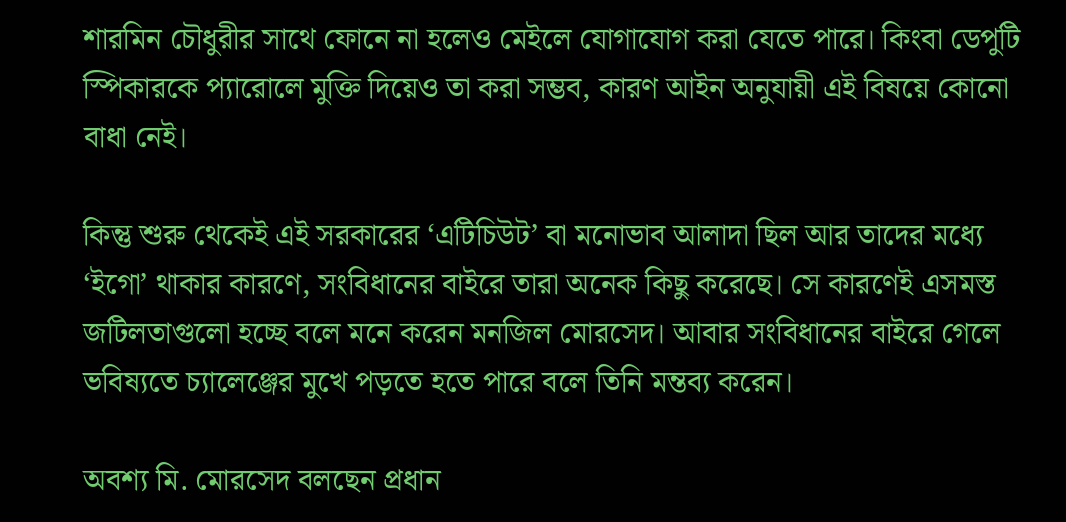শারমিন চৌধুরীর সাথে ফোনে না হলেও মেইলে যোগাযোগ করা যেতে পারে। কিংবা ডেপুটি স্পিকারকে প্যারোলে মুক্তি দিয়েও তা করা সম্ভব, কারণ আইন অনুযায়ী এই বিষয়ে কোনো বাধা নেই।

কিন্তু শুরু থেকেই এই সরকারের ‘এটিচিউট’ বা মনোভাব আলাদা ছিল আর তাদের মধ্যে ‘ইগো’ থাকার কারণে, সংবিধানের বাইরে তারা অনেক কিছু করেছে। সে কারণেই এসমস্ত জটিলতাগুলো হচ্ছে বলে মনে করেন মনজিল মোরসেদ। আবার সংবিধানের বাইরে গেলে ভবিষ্যতে চ্যালেঞ্জের মুখে পড়তে হতে পারে বলে তিনি মন্তব্য করেন।

অবশ্য মি. মোরসেদ বলছেন প্রধান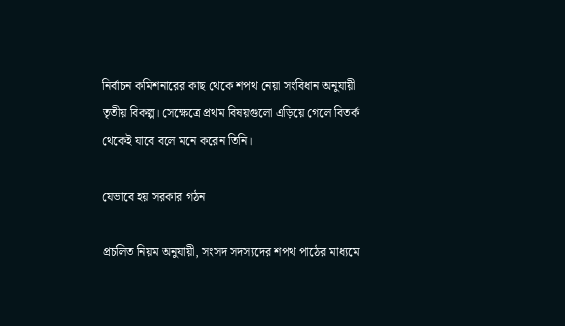নির্বাচন কমিশনারের কাছ থেকে শপথ নেয়া সংবিধান অনুযায়ী তৃতীয় বিকল্প। সেক্ষেত্রে প্রথম বিষয়গুলো এড়িয়ে গেলে বিতর্ক থেকেই যাবে বলে মনে করেন তিনি।

যেভাবে হয় সরকার গঠন

প্রচলিত নিয়ম অনুযায়ী, সংসদ সদস্যদের শপথ পাঠের মাধ্যমে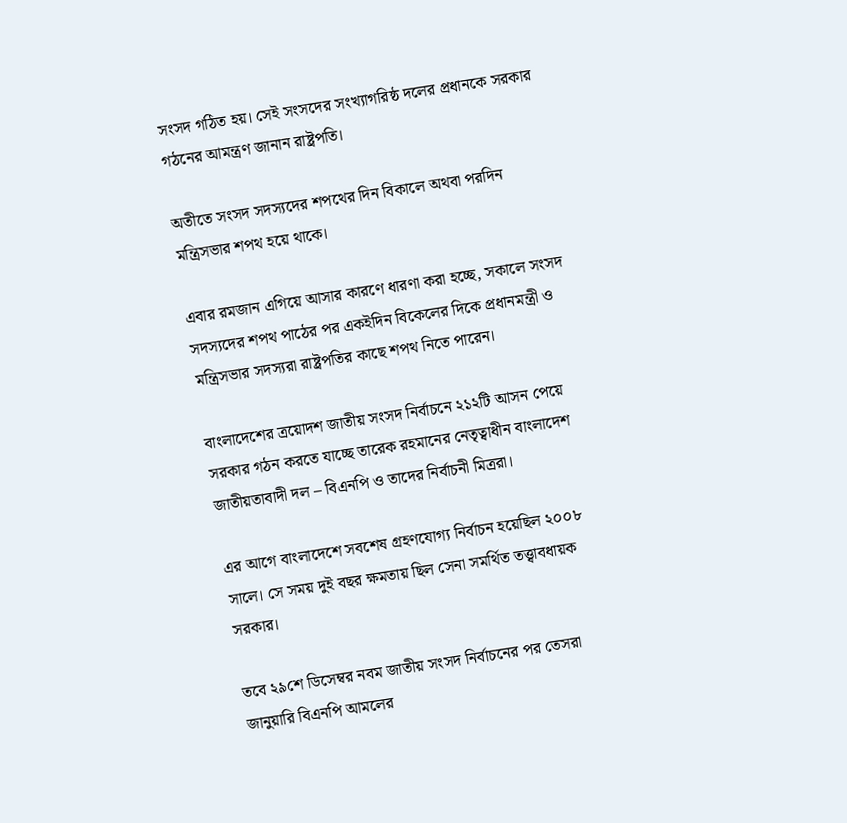সংসদ গঠিত হয়। সেই সংসদের সংখ্যাগরিষ্ঠ দলের প্রধানকে সরকার গঠনের আমন্ত্রণ জানান রাষ্ট্রপতি।

অতীতে সংসদ সদস্যদের শপথের দিন বিকালে অথবা পরদিন মন্ত্রিসভার শপথ হয়ে থাকে।

এবার রমজান এগিয়ে আসার কারণে ধারণা করা হচ্ছে, সকালে সংসদ সদস্যদের শপথ পাঠের পর একইদিন বিকেলের দিকে প্রধানমন্ত্রী ও মন্ত্রিসভার সদস্যরা রাষ্ট্রপতির কাছে শপথ নিতে পারেন।

বাংলাদেশের ত্রয়োদশ জাতীয় সংসদ নির্বাচনে ২১২টি আসন পেয়ে সরকার গঠন করতে যাচ্ছে তারেক রহমানের নেতৃত্বাধীন বাংলাদেশ জাতীয়তাবাদী দল – বিএনপি ও তাদের নির্বাচনী মিত্ররা।

এর আগে বাংলাদেশে সবশেষ গ্রহণযোগ্য নির্বাচন হয়েছিল ২০০৮ সালে। সে সময় দুই বছর ক্ষমতায় ছিল সেনা সমর্থিত তত্ত্বাবধায়ক সরকার।

তবে ২৯শে ডিসেম্বর নবম জাতীয় সংসদ নির্বাচনের পর তেসরা জানুয়ারি বিএনপি আমলের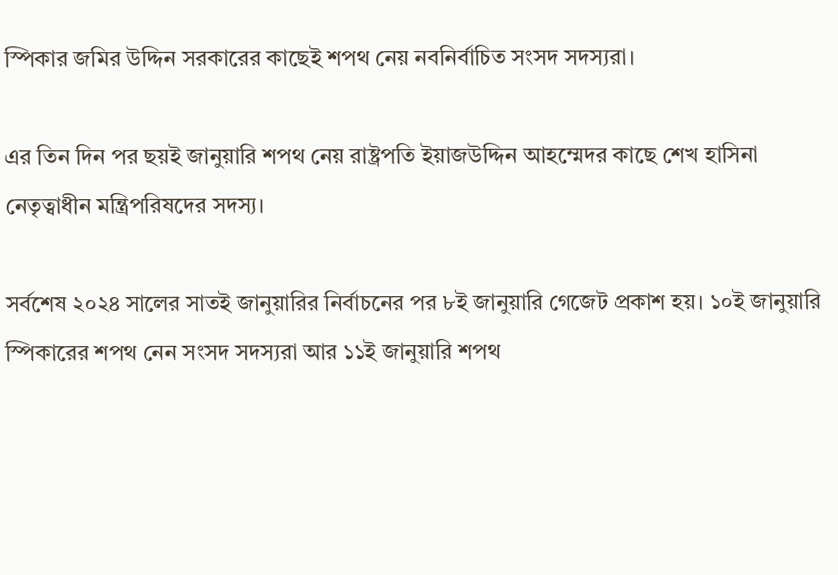স্পিকার জমির উদ্দিন সরকারের কাছেই শপথ নেয় নবনির্বাচিত সংসদ সদস্যরা।

এর তিন দিন পর ছয়ই জানুয়ারি শপথ নেয় রাষ্ট্রপতি ইয়াজউদ্দিন আহম্মেদর কাছে শেখ হাসিনা নেতৃত্বাধীন মন্ত্রিপরিষদের সদস্য।

সর্বশেষ ২০২৪ সালের সাতই জানুয়ারির নির্বাচনের পর ৮ই জানুয়ারি গেজেট প্রকাশ হয়। ১০ই জানুয়ারি স্পিকারের শপথ নেন সংসদ সদস্যরা আর ১১ই জানুয়ারি শপথ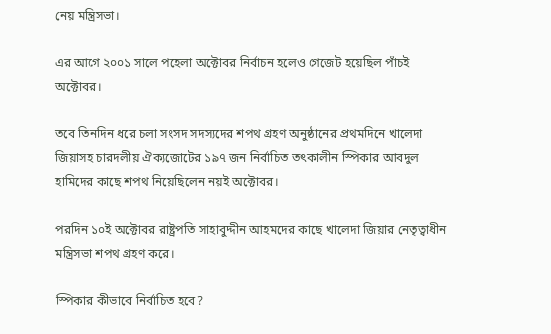নেয় মন্ত্রিসভা।

এর আগে ২০০১ সালে পহেলা অক্টোবর নির্বাচন হলেও গেজেট হয়েছিল পাঁচই অক্টোবর।

তবে তিনদিন ধরে চলা সংসদ সদস্যদের শপথ গ্রহণ অনুষ্ঠানের প্রথমদিনে খালেদা জিয়াসহ চারদলীয় ঐক্যজোটের ১৯৭ জন নির্বাচিত তৎকালীন স্পিকার আবদুল হামিদের কাছে শপথ নিয়েছিলেন নয়ই অক্টোবর।

পরদিন ১০ই অক্টোবর রাষ্ট্রপতি সাহাবুদ্দীন আহমদের কাছে খালেদা জিয়ার নেতৃত্বাধীন মন্ত্রিসভা শপথ গ্রহণ করে।

স্পিকার কীভাবে নির্বাচিত হবে?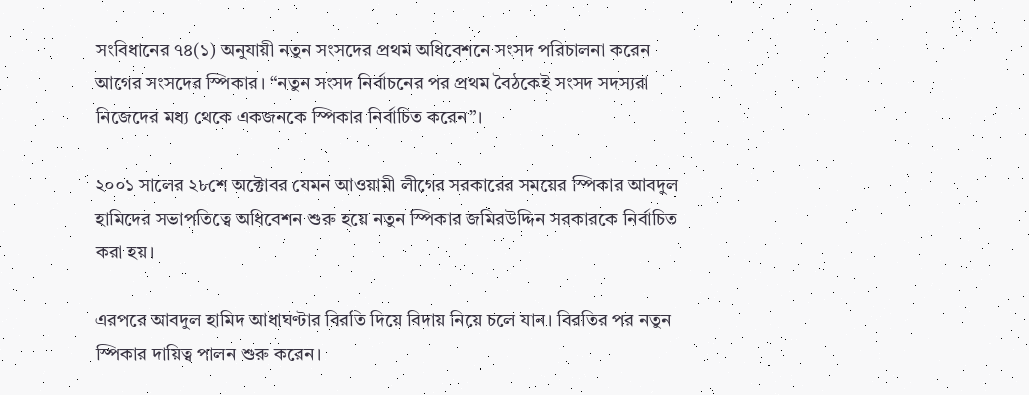সংবিধানের ৭৪(১) অনুযায়ী নতুন সংসদের প্রথম অধিবেশনে সংসদ পরিচালনা করেন আগের সংসদের স্পিকার। “নতুন সংসদ নির্বাচনের পর প্রথম বৈঠকেই সংসদ সদস্যরা নিজেদের মধ্য থেকে একজনকে স্পিকার নির্বাচিত করেন”।

২০০১ সালের ২৮শে অক্টোবর যেমন আওয়ামী লীগের সরকারের সময়ের স্পিকার আবদুল হামিদের সভাপতিত্বে অধিবেশন শুরু হয়ে নতুন স্পিকার জমিরউদ্দিন সরকারকে নির্বাচিত করা হয়।

এরপরে আবদুল হামিদ আধাঘণ্টার বিরতি দিয়ে বিদায় নিয়ে চলে যান। বিরতির পর নতুন স্পিকার দায়িত্ব পালন শুরু করেন।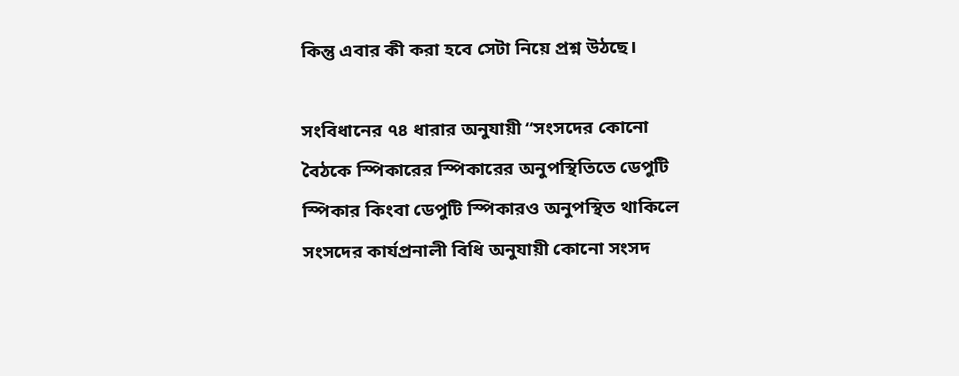কিন্তু এবার কী করা হবে সেটা নিয়ে প্রশ্ন উঠছে।

সংবিধানের ৭৪ ধারার অনুযায়ী “সংসদের কোনো বৈঠকে স্পিকারের স্পিকারের অনুপস্থিতিতে ডেপুটি স্পিকার কিংবা ডেপুটি স্পিকারও অনুপস্থিত থাকিলে সংসদের কার্যপ্রনালী বিধি অনুযায়ী কোনো সংসদ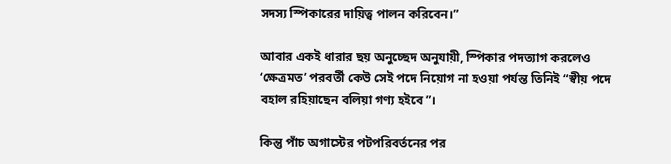সদস্য স্পিকারের দায়িত্ব পালন করিবেন।”

আবার একই ধারার ছয় অনুচ্ছেদ অনুযায়ী, স্পিকার পদত্যাগ করলেও ‘ক্ষেত্রমত’ পরবর্তী কেউ সেই পদে নিয়োগ না হওয়া পর্যন্ত তিনিই “স্বীয় পদে বহাল রহিয়াছেন বলিয়া গণ্য হইবে”।

কিন্তু পাঁচ অগাস্টের পটপরিবর্তনের পর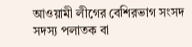আওয়ামী লীগের বেশিরভাগ সংসদ সদস্য পলাতক বা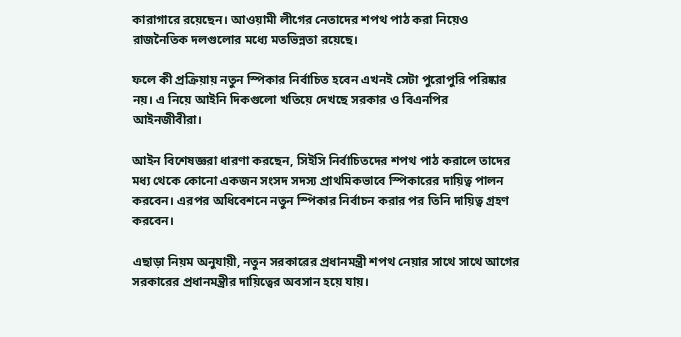কারাগারে রয়েছেন। আওয়ামী লীগের নেতাদের শপথ পাঠ করা নিয়েও রাজনৈতিক দলগুলোর মধ্যে মতভিন্নতা রয়েছে।

ফলে কী প্রক্রিয়ায় নতুন স্পিকার নির্বাচিত হবেন এখনই সেটা পুরোপুরি পরিষ্কার নয়। এ নিয়ে আইনি দিকগুলো খতিয়ে দেখছে সরকার ও বিএনপির আইনজীবীরা।

আইন বিশেষজ্ঞরা ধারণা করছেন, সিইসি নির্বাচিতদের শপথ পাঠ করালে তাদের মধ্য থেকে কোনো একজন সংসদ সদস্য প্রাথমিকভাবে স্পিকারের দায়িত্ব পালন করবেন। এরপর অধিবেশনে নতুন স্পিকার নির্বাচন করার পর তিনি দায়িত্ব গ্রহণ করবেন।

এছাড়া নিয়ম অনুযায়ী, নতুন সরকারের প্রধানমন্ত্রী শপথ নেয়ার সাথে সাথে আগের সরকারের প্রধানমন্ত্রীর দায়িত্বের অবসান হয়ে যায়।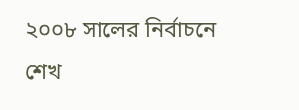২০০৮ সালের নির্বাচনে শেখ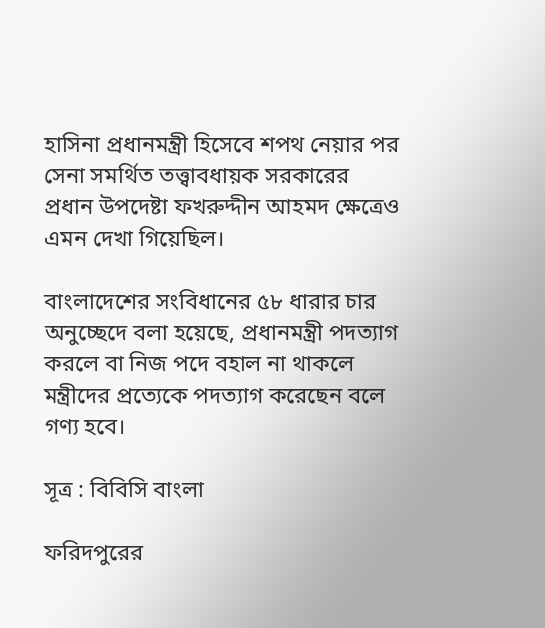হাসিনা প্রধানমন্ত্রী হিসেবে শপথ নেয়ার পর সেনা সমর্থিত তত্ত্বাবধায়ক সরকারের প্রধান উপদেষ্টা ফখরুদ্দীন আহমদ ক্ষেত্রেও এমন দেখা গিয়েছিল।

বাংলাদেশের সংবিধানের ৫৮ ধারার চার অনুচ্ছেদে বলা হয়েছে, প্রধানমন্ত্রী পদত্যাগ করলে বা নিজ পদে বহাল না থাকলে মন্ত্রীদের প্রত্যেকে পদত্যাগ করেছেন বলে গণ্য হবে।

সূত্র : বিবিসি বাংলা

ফরিদপুরের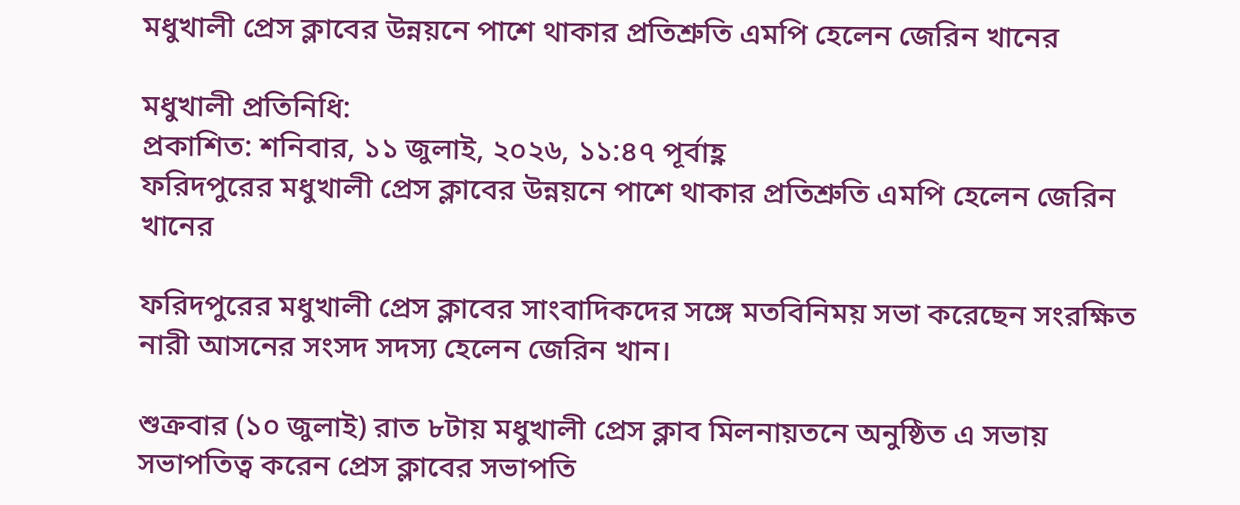মধুখালী প্রেস ক্লাবের উন্নয়নে পাশে থাকার প্রতিশ্রুতি এমপি হেলেন জেরিন খানের

মধুখালী প্রতিনিধি:
প্রকাশিত: শনিবার, ১১ জুলাই, ২০২৬, ১১:৪৭ পূর্বাহ্ণ
ফরিদপুরের মধুখালী প্রেস ক্লাবের উন্নয়নে পাশে থাকার প্রতিশ্রুতি এমপি হেলেন জেরিন খানের

ফরিদপুরের মধুখালী প্রেস ক্লাবের সাংবাদিকদের সঙ্গে মতবিনিময় সভা করেছেন সংরক্ষিত নারী আসনের সংসদ সদস্য হেলেন জেরিন খান।

শুক্রবার (১০ জুলাই) রাত ৮টায় মধুখালী প্রেস ক্লাব মিলনায়তনে অনুষ্ঠিত এ সভায় সভাপতিত্ব করেন প্রেস ক্লাবের সভাপতি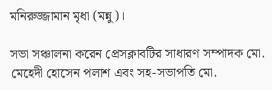মনিরুজ্জামান মৃধা (মন্নু)।

সভা সঞ্চালনা করেন প্রেসক্লাবটির সাধারণ সম্পাদক মো. মেহেদী হোসেন পলাশ এবং সহ-সভাপতি মো.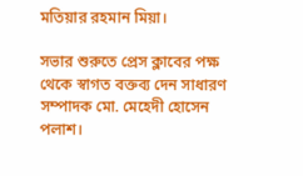মতিয়ার রহমান মিয়া।

সভার শুরুতে প্রেস ক্লাবের পক্ষ থেকে স্বাগত বক্তব্য দেন সাধারণ সম্পাদক মো. মেহেদী হোসেন পলাশ।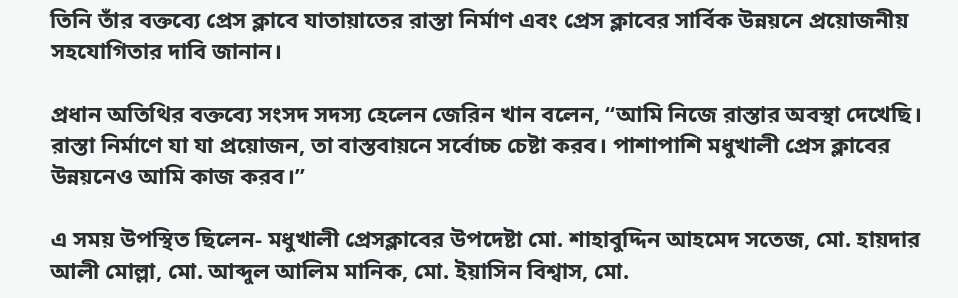তিনি তাঁর বক্তব্যে প্রেস ক্লাবে যাতায়াতের রাস্তা নির্মাণ এবং প্রেস ক্লাবের সার্বিক উন্নয়নে প্রয়োজনীয় সহযোগিতার দাবি জানান।

প্রধান অতিথির বক্তব্যে সংসদ সদস্য হেলেন জেরিন খান বলেন, “আমি নিজে রাস্তার অবস্থা দেখেছি। রাস্তা নির্মাণে যা যা প্রয়োজন, তা বাস্তবায়নে সর্বোচ্চ চেষ্টা করব। পাশাপাশি মধুখালী প্রেস ক্লাবের উন্নয়নেও আমি কাজ করব।”

এ সময় উপস্থিত ছিলেন- মধুখালী প্রেসক্লাবের উপদেষ্টা মো. শাহাবুদ্দিন আহমেদ সতেজ, মো. হায়দার আলী মোল্লা, মো. আব্দুল আলিম মানিক, মো. ইয়াসিন বিশ্বাস, মো.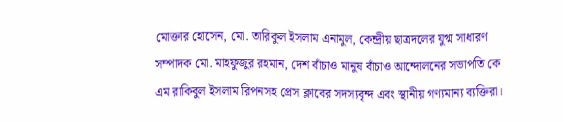মোক্তার হোসেন, মো. তারিকুল ইসলাম এনামুল, কেন্দ্রীয় ছাত্রদলের যুগ্ম সাধারণ সম্পাদক মো. মাহফুজুর রহমান, দেশ বাঁচাও মানুষ বাঁচাও আন্দোলনের সভাপতি কে এম রাকিবুল ইসলাম রিপনসহ প্রেস ক্লাবের সদস্যবৃন্দ এবং স্থানীয় গণ্যমান্য ব্যক্তিরা।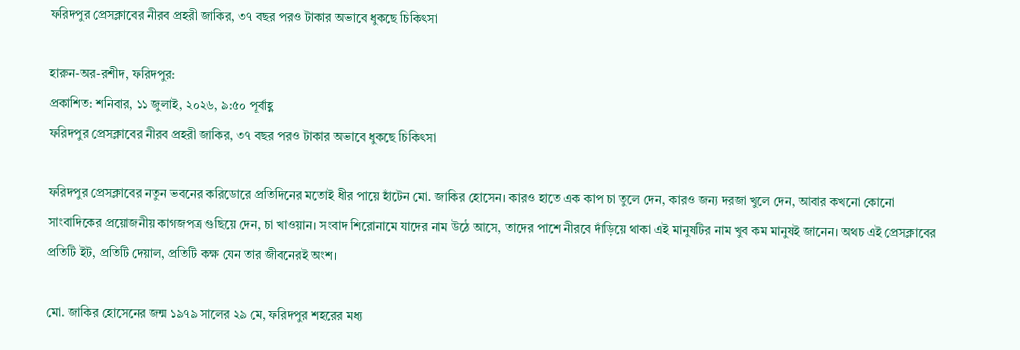ফরিদপুর প্রেসক্লাবের নীরব প্রহরী জাকির, ৩৭ বছর পরও টাকার অভাবে ধুকছে চিকিৎসা

হারুন-অর-রশীদ, ফরিদপুর:
প্রকাশিত: শনিবার, ১১ জুলাই, ২০২৬, ৯:৫০ পূর্বাহ্ণ
ফরিদপুর প্রেসক্লাবের নীরব প্রহরী জাকির, ৩৭ বছর পরও টাকার অভাবে ধুকছে চিকিৎসা

ফরিদপুর প্রেসক্লাবের নতুন ভবনের করিডোরে প্রতিদিনের মতোই ধীর পায়ে হাঁটেন মো. জাকির হোসেন। কারও হাতে এক কাপ চা তুলে দেন, কারও জন্য দরজা খুলে দেন, আবার কখনো কোনো সাংবাদিকের প্রয়োজনীয় কাগজপত্র গুছিয়ে দেন, চা খাওয়ান। সংবাদ শিরোনামে যাদের নাম উঠে আসে, তাদের পাশে নীরবে দাঁড়িয়ে থাকা এই মানুষটির নাম খুব কম মানুষই জানেন। অথচ এই প্রেসক্লাবের প্রতিটি ইট, প্রতিটি দেয়াল, প্রতিটি কক্ষ যেন তার জীবনেরই অংশ।

মো. জাকির হোসেনের জন্ম ১৯৭৯ সালের ২৯ মে, ফরিদপুর শহরের মধ্য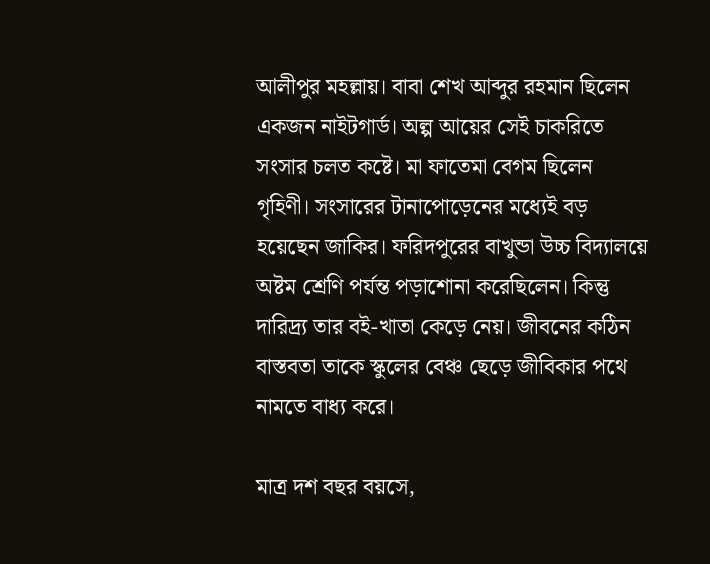আলীপুর মহল্লায়। বাবা শেখ আব্দুর রহমান ছিলেন একজন নাইটগার্ড। অল্প আয়ের সেই চাকরিতে সংসার চলত কষ্টে। মা ফাতেমা বেগম ছিলেন গৃহিণী। সংসারের টানাপোড়েনের মধ্যেই বড় হয়েছেন জাকির। ফরিদপুরের বাখুন্ডা উচ্চ বিদ্যালয়ে অষ্টম শ্রেণি পর্যন্ত পড়াশোনা করেছিলেন। কিন্তু দারিদ্র্য তার বই-খাতা কেড়ে নেয়। জীবনের কঠিন বাস্তবতা তাকে স্কুলের বেঞ্চ ছেড়ে জীবিকার পথে নামতে বাধ্য করে।

মাত্র দশ বছর বয়সে,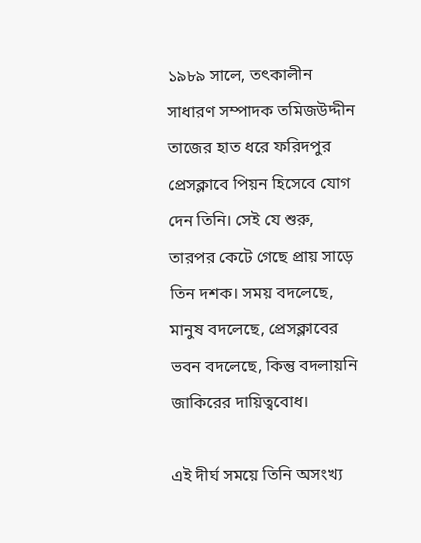১৯৮৯ সালে, তৎকালীন সাধারণ সম্পাদক তমিজউদ্দীন তাজের হাত ধরে ফরিদপুর প্রেসক্লাবে পিয়ন হিসেবে যোগ দেন তিনি। সেই যে শুরু, তারপর কেটে গেছে প্রায় সাড়ে তিন দশক। সময় বদলেছে, মানুষ বদলেছে, প্রেসক্লাবের ভবন বদলেছে, কিন্তু বদলায়নি জাকিরের দায়িত্ববোধ।

এই দীর্ঘ সময়ে তিনি অসংখ্য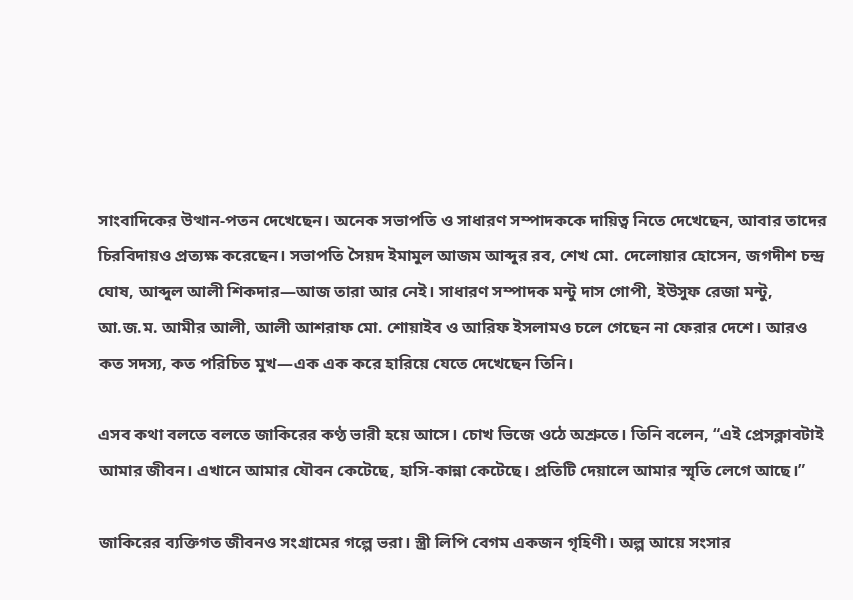সাংবাদিকের উত্থান-পতন দেখেছেন। অনেক সভাপতি ও সাধারণ সম্পাদককে দায়িত্ব নিতে দেখেছেন, আবার তাদের চিরবিদায়ও প্রত্যক্ষ করেছেন। সভাপতি সৈয়দ ইমামুল আজম আব্দুর রব, শেখ মো. দেলোয়ার হোসেন, জগদীশ চন্দ্র ঘোষ, আব্দুল আলী শিকদার—আজ তারা আর নেই। সাধারণ সম্পাদক মন্টু দাস গোপী, ইউসুফ রেজা মন্টু, আ.জ.ম. আমীর আলী, আলী আশরাফ মো. শোয়াইব ও আরিফ ইসলামও চলে গেছেন না ফেরার দেশে। আরও কত সদস্য, কত পরিচিত মুখ—এক এক করে হারিয়ে যেতে দেখেছেন তিনি।

এসব কথা বলতে বলতে জাকিরের কণ্ঠ ভারী হয়ে আসে। চোখ ভিজে ওঠে অশ্রুতে। তিনি বলেন, “এই প্রেসক্লাবটাই আমার জীবন। এখানে আমার যৌবন কেটেছে, হাসি-কান্না কেটেছে। প্রতিটি দেয়ালে আমার স্মৃতি লেগে আছে।”

জাকিরের ব্যক্তিগত জীবনও সংগ্রামের গল্পে ভরা। স্ত্রী লিপি বেগম একজন গৃহিণী। অল্প আয়ে সংসার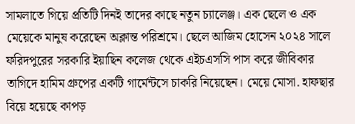সামলাতে গিয়ে প্রতিটি দিনই তাদের কাছে নতুন চ্যালেঞ্জ। এক ছেলে ও এক মেয়েকে মানুষ করেছেন অক্লান্ত পরিশ্রমে। ছেলে আজিম হোসেন ২০২৪ সালে ফরিদপুরের সরকারি ইয়াছিন কলেজ থেকে এইচএসসি পাস করে জীবিকার তাগিদে হামিম গ্রুপের একটি গার্মেন্টসে চাকরি নিয়েছেন। মেয়ে মোসা. হাফছার বিয়ে হয়েছে কাপড়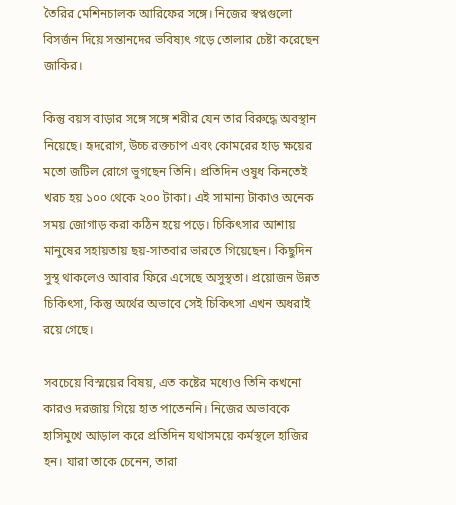তৈরির মেশিনচালক আরিফের সঙ্গে। নিজের স্বপ্নগুলো বিসর্জন দিয়ে সন্তানদের ভবিষ্যৎ গড়ে তোলার চেষ্টা করেছেন জাকির।

কিন্তু বয়স বাড়ার সঙ্গে সঙ্গে শরীর যেন তার বিরুদ্ধে অবস্থান নিয়েছে। হৃদরোগ, উচ্চ রক্তচাপ এবং কোমরের হাড় ক্ষয়ের মতো জটিল রোগে ভুগছেন তিনি। প্রতিদিন ওষুধ কিনতেই খরচ হয় ১০০ থেকে ২০০ টাকা। এই সামান্য টাকাও অনেক সময় জোগাড় করা কঠিন হয়ে পড়ে। চিকিৎসার আশায় মানুষের সহায়তায় ছয়-সাতবার ভারতে গিয়েছেন। কিছুদিন সুস্থ থাকলেও আবার ফিরে এসেছে অসুস্থতা। প্রয়োজন উন্নত চিকিৎসা, কিন্তু অর্থের অভাবে সেই চিকিৎসা এখন অধরাই রয়ে গেছে।

সবচেয়ে বিস্ময়ের বিষয়, এত কষ্টের মধ্যেও তিনি কখনো কারও দরজায় গিয়ে হাত পাতেননি। নিজের অভাবকে হাসিমুখে আড়াল করে প্রতিদিন যথাসময়ে কর্মস্থলে হাজির হন। যারা তাকে চেনেন, তারা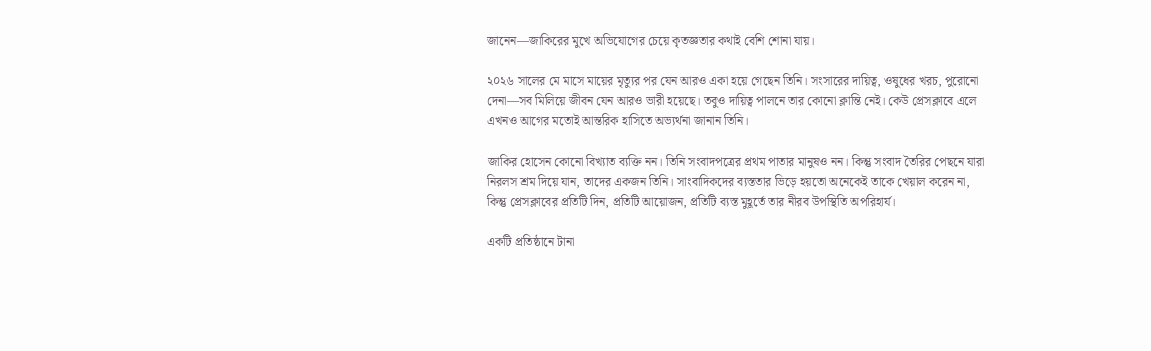জানেন—জাকিরের মুখে অভিযোগের চেয়ে কৃতজ্ঞতার কথাই বেশি শোনা যায়।

২০২৬ সালের মে মাসে মায়ের মৃত্যুর পর যেন আরও একা হয়ে গেছেন তিনি। সংসারের দায়িত্ব, ওষুধের খরচ, পুরোনো দেনা—সব মিলিয়ে জীবন যেন আরও ভারী হয়েছে। তবুও দায়িত্ব পালনে তার কোনো ক্লান্তি নেই। কেউ প্রেসক্লাবে এলে এখনও আগের মতোই আন্তরিক হাসিতে অভ্যর্থনা জানান তিনি।

জাকির হোসেন কোনো বিখ্যাত ব্যক্তি নন। তিনি সংবাদপত্রের প্রথম পাতার মানুষও নন। কিন্তু সংবাদ তৈরির পেছনে যারা নিরলস শ্রম দিয়ে যান, তাদের একজন তিনি। সাংবাদিকদের ব্যস্ততার ভিড়ে হয়তো অনেকেই তাকে খেয়াল করেন না, কিন্তু প্রেসক্লাবের প্রতিটি দিন, প্রতিটি আয়োজন, প্রতিটি ব্যস্ত মুহূর্তে তার নীরব উপস্থিতি অপরিহার্য।

একটি প্রতিষ্ঠানে টানা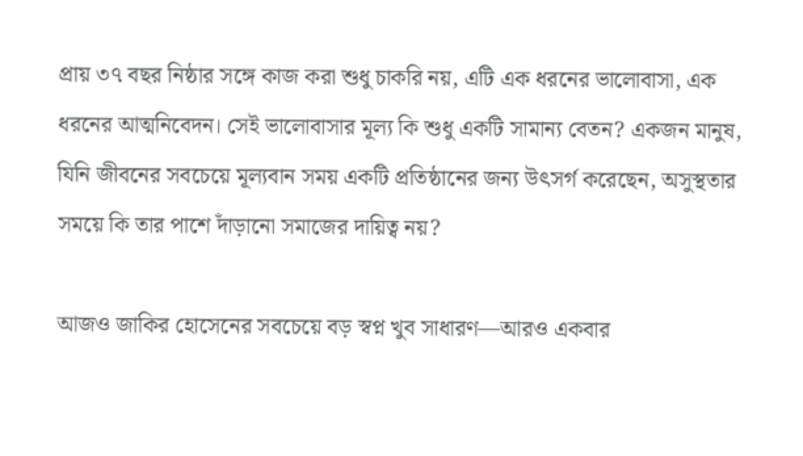প্রায় ৩৭ বছর নিষ্ঠার সঙ্গে কাজ করা শুধু চাকরি নয়, এটি এক ধরনের ভালোবাসা, এক ধরনের আত্মনিবেদন। সেই ভালোবাসার মূল্য কি শুধু একটি সামান্য বেতন? একজন মানুষ, যিনি জীবনের সবচেয়ে মূল্যবান সময় একটি প্রতিষ্ঠানের জন্য উৎসর্গ করেছেন, অসুস্থতার সময়ে কি তার পাশে দাঁড়ানো সমাজের দায়িত্ব নয়?

আজও জাকির হোসেনের সবচেয়ে বড় স্বপ্ন খুব সাধারণ—আরও একবার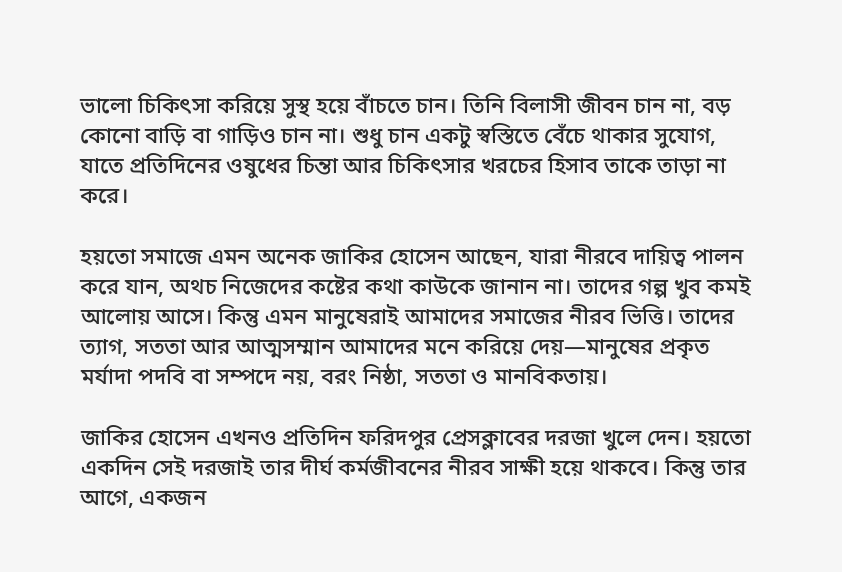ভালো চিকিৎসা করিয়ে সুস্থ হয়ে বাঁচতে চান। তিনি বিলাসী জীবন চান না, বড় কোনো বাড়ি বা গাড়িও চান না। শুধু চান একটু স্বস্তিতে বেঁচে থাকার সুযোগ, যাতে প্রতিদিনের ওষুধের চিন্তা আর চিকিৎসার খরচের হিসাব তাকে তাড়া না করে।

হয়তো সমাজে এমন অনেক জাকির হোসেন আছেন, যারা নীরবে দায়িত্ব পালন করে যান, অথচ নিজেদের কষ্টের কথা কাউকে জানান না। তাদের গল্প খুব কমই আলোয় আসে। কিন্তু এমন মানুষেরাই আমাদের সমাজের নীরব ভিত্তি। তাদের ত্যাগ, সততা আর আত্মসম্মান আমাদের মনে করিয়ে দেয়—মানুষের প্রকৃত মর্যাদা পদবি বা সম্পদে নয়, বরং নিষ্ঠা, সততা ও মানবিকতায়।

জাকির হোসেন এখনও প্রতিদিন ফরিদপুর প্রেসক্লাবের দরজা খুলে দেন। হয়তো একদিন সেই দরজাই তার দীর্ঘ কর্মজীবনের নীরব সাক্ষী হয়ে থাকবে। কিন্তু তার আগে, একজন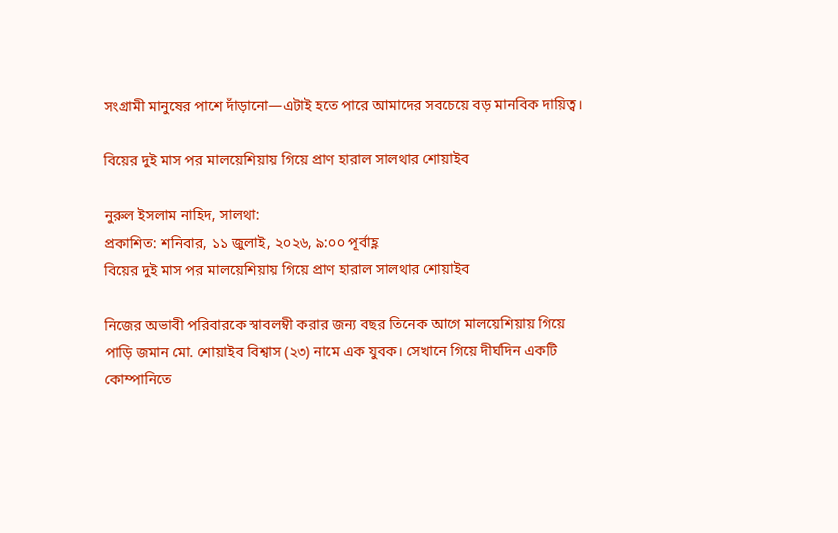সংগ্রামী মানুষের পাশে দাঁড়ানো—এটাই হতে পারে আমাদের সবচেয়ে বড় মানবিক দায়িত্ব।

বিয়ের দুই মাস পর মালয়েশিয়ায় গিয়ে প্রাণ হারাল সালথার শোয়াইব

নুরুল ইসলাম নাহিদ, সালথা:
প্রকাশিত: শনিবার, ১১ জুলাই, ২০২৬, ৯:০০ পূর্বাহ্ণ
বিয়ের দুই মাস পর মালয়েশিয়ায় গিয়ে প্রাণ হারাল সালথার শোয়াইব

নিজের অভাবী পরিবারকে স্বাবলম্বী করার জন্য বছর তিনেক আগে মালয়েশিয়ায় গিয়ে পাড়ি জমান মো. শোয়াইব বিশ্বাস (২৩) নামে এক যুবক। সেখানে গিয়ে দীর্ঘদিন একটি কোম্পানিতে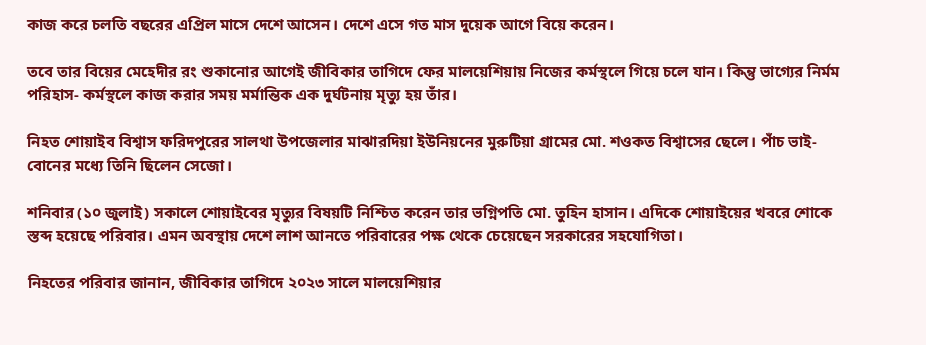কাজ করে চলতি বছরের এপ্রিল মাসে দেশে আসেন। দেশে এসে গত মাস দুয়েক আগে বিয়ে করেন।

তবে তার বিয়ের মেহেদীর রং শুকানোর আগেই জীবিকার তাগিদে ফের মালয়েশিয়ায় নিজের কর্মস্থলে গিয়ে চলে যান। কিন্তু ভাগ্যের নির্মম পরিহাস- কর্মস্থলে কাজ করার সময় মর্মান্তিক এক দুর্ঘটনায় মৃত্যু হয় তাঁর।

নিহত শোয়াইব বিশ্বাস ফরিদপুরের সালথা উপজেলার মাঝারদিয়া ইউনিয়নের মুরুটিয়া গ্রামের মো. শওকত বিশ্বাসের ছেলে। পাঁচ ভাই-বোনের মধ্যে তিনি ছিলেন সেজো।

শনিবার (১০ জুলাই) সকালে শোয়াইবের মৃত্যুর বিষয়টি নিশ্চিত করেন তার ভগ্নিপতি মো. তুহিন হাসান। এদিকে শোয়াইয়ের খবরে শোকে স্তব্দ হয়েছে পরিবার। এমন অবস্থায় দেশে লাশ আনতে পরিবারের পক্ষ থেকে চেয়েছেন সরকারের সহযোগিতা।

নিহতের পরিবার জানান, জীবিকার তাগিদে ২০২৩ সালে মালয়েশিয়ার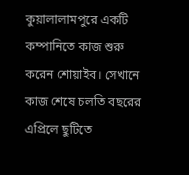কুয়ালালামপুরে একটি কম্পানিতে কাজ শুরু করেন শোয়াইব। সেখানে কাজ শেষে চলতি বছরের এপ্রিলে ছুটিতে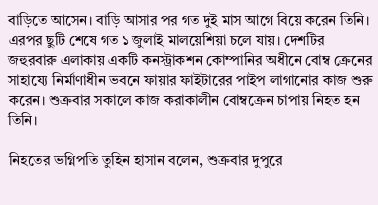বাড়িতে আসেন। বাড়ি আসার পর গত দুই মাস আগে বিয়ে করেন তিনি। এরপর ছুটি শেষে গত ১ জুলাই মালয়েশিয়া চলে যায়। দেশটির জহুরবারু এলাকায় একটি কনস্ট্রাকশন কোম্পানির অধীনে বোম্ব ক্রেনের সাহায্যে নির্মাণাধীন ভবনে ফায়ার ফাইটারের পাইপ লাগানোর কাজ শুরু করেন। শুক্রবার সকালে কাজ করাকালীন বোম্বক্রেন চাপায় নিহত হন তিনি।

নিহতের ভগ্নিপতি তুহিন হাসান বলেন, শুক্রবার দুপুরে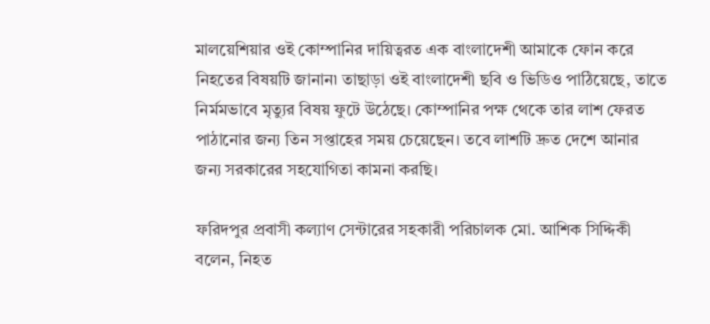মালয়েশিয়ার ওই কোম্পানির দায়িত্বরত এক বাংলাদেশী আমাকে ফোন করে নিহতের বিষয়টি জানান৷ তাছাড়া ওই বাংলাদেশী ছবি ও ভিডিও পাঠিয়েছে, তাতে নির্মমভাবে মৃত্যুর বিষয় ফুটে উঠেছে। কোম্পানির পক্ষ থেকে তার লাশ ফেরত পাঠানোর জন্য তিন সপ্তাহের সময় চেয়েছেন। তবে লাশটি দ্রুত দেশে আনার জন্য সরকারের সহযোগিতা কামনা করছি।

ফরিদপুর প্রবাসী কল্যাণ সেন্টারের সহকারী পরিচালক মো. আশিক সিদ্দিকী বলেন, নিহত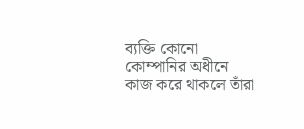ব্যক্তি কোনো কোম্পানির অধীনে কাজ করে থাকলে তাঁরা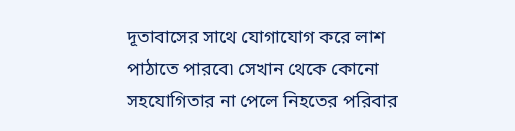দূতাবাসের সাথে যোগাযোগ করে লাশ পাঠাতে পারবে৷ সেখান থেকে কোনো সহযোগিতার না পেলে নিহতের পরিবার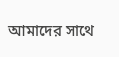আমাদের সাথে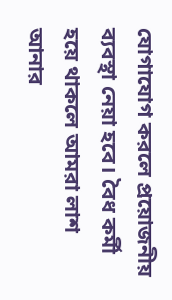যোগাযোগ করলে প্রয়োজনীয় ব্যবস্থা নেয়া হবে। বৈধ কর্মী হয়ে থাকলে আমরা লাশ আনার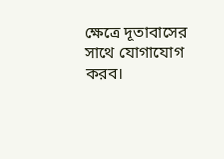ক্ষেত্রে দূতাবাসের সাথে যোগাযোগ করব।